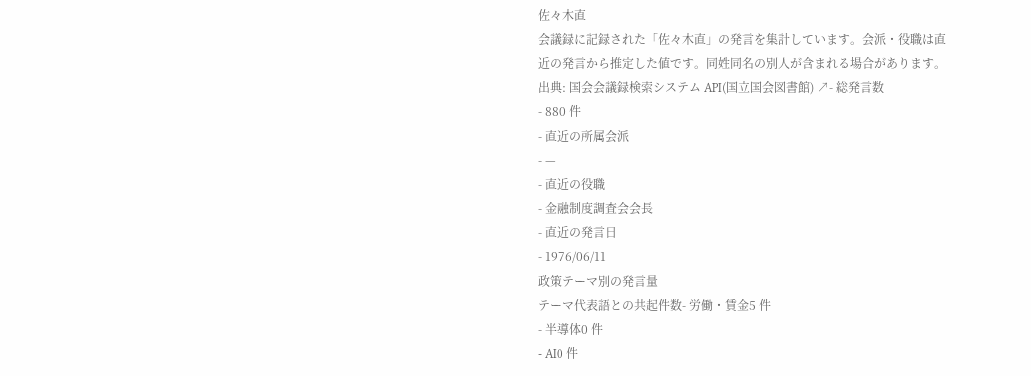佐々木直
会議録に記録された「佐々木直」の発言を集計しています。会派・役職は直近の発言から推定した値です。同姓同名の別人が含まれる場合があります。
出典: 国会会議録検索システム API(国立国会図書館) ↗- 総発言数
- 880 件
- 直近の所属会派
- —
- 直近の役職
- 金融制度調査会会長
- 直近の発言日
- 1976/06/11
政策テーマ別の発言量
テーマ代表語との共起件数- 労働・賃金5 件
- 半導体0 件
- AI0 件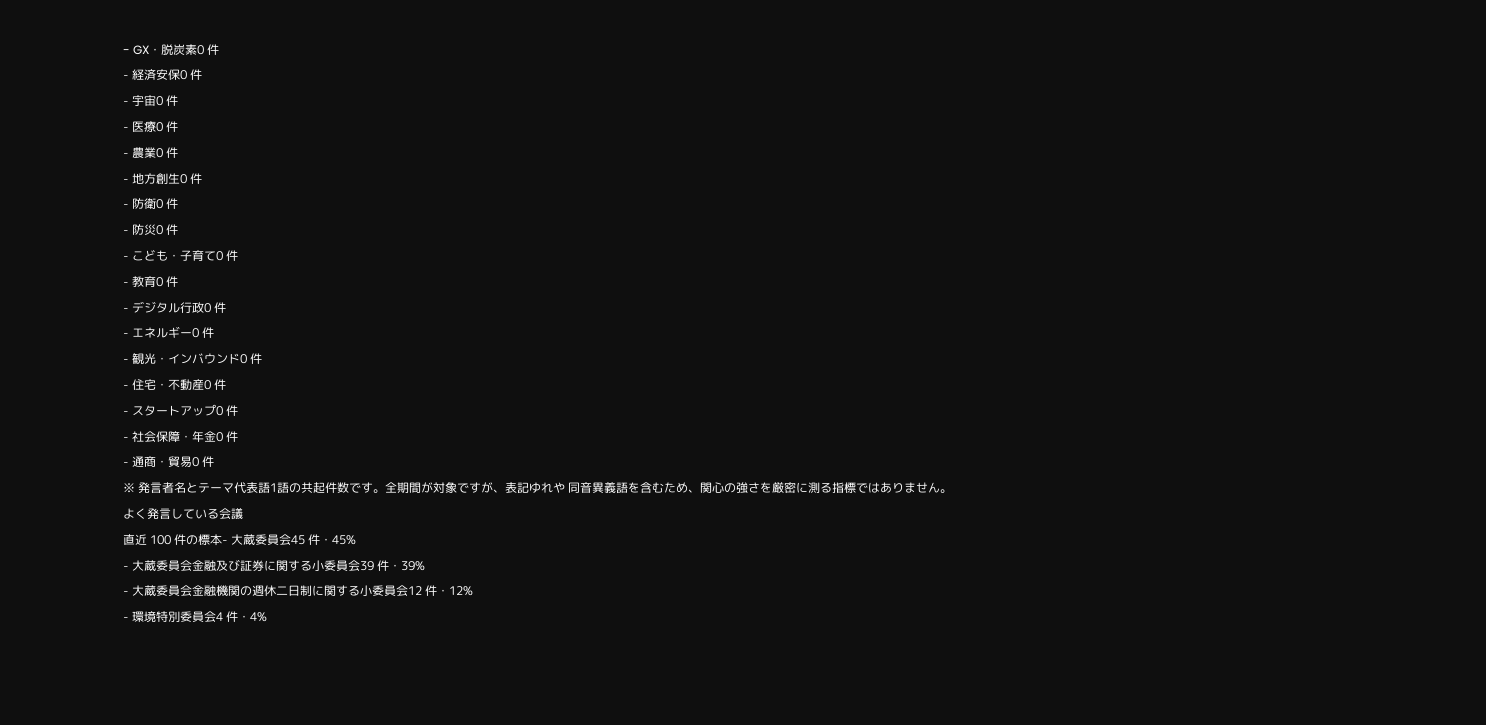- GX・脱炭素0 件
- 経済安保0 件
- 宇宙0 件
- 医療0 件
- 農業0 件
- 地方創生0 件
- 防衛0 件
- 防災0 件
- こども・子育て0 件
- 教育0 件
- デジタル行政0 件
- エネルギー0 件
- 観光・インバウンド0 件
- 住宅・不動産0 件
- スタートアップ0 件
- 社会保障・年金0 件
- 通商・貿易0 件
※ 発言者名とテーマ代表語1語の共起件数です。全期間が対象ですが、表記ゆれや 同音異義語を含むため、関心の強さを厳密に測る指標ではありません。
よく発言している会議
直近 100 件の標本- 大蔵委員会45 件・45%
- 大蔵委員会金融及び証券に関する小委員会39 件・39%
- 大蔵委員会金融機関の週休二日制に関する小委員会12 件・12%
- 環境特別委員会4 件・4%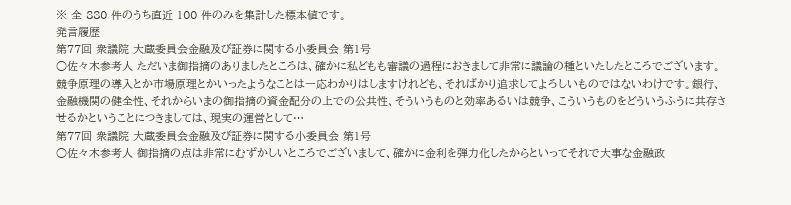※ 全 880 件のうち直近 100 件のみを集計した標本値です。
発言履歴
第77回 衆議院 大蔵委員会金融及び証券に関する小委員会 第1号
○佐々木参考人 ただいま御指摘のありましたところは、確かに私どもも審議の過程におきまして非常に議論の種といたしたところでございます。競争原理の導入とか市場原理とかいったようなことは一応わかりはしますけれども、そればかり追求してよろしいものではないわけです。銀行、金融機関の健全性、それからいまの御指摘の資金配分の上での公共性、そういうものと効率あるいは競争、こういうものをどういうふうに共存させるかということにつきましては、現実の運営として…
第77回 衆議院 大蔵委員会金融及び証券に関する小委員会 第1号
○佐々木参考人 御指摘の点は非常にむずかしいところでございまして、確かに金利を弾力化したからといってそれで大事な金融政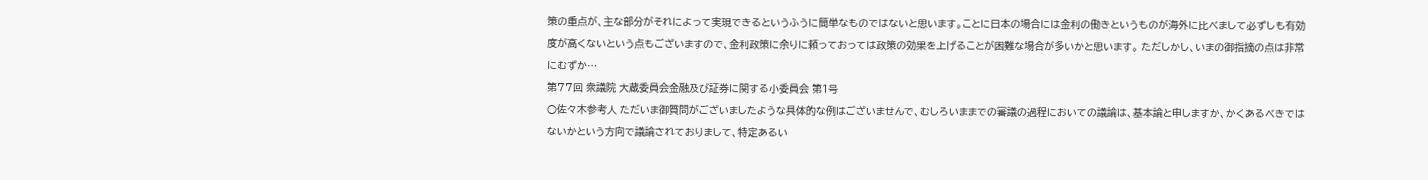策の重点が、主な部分がそれによって実現できるというふうに簡単なものではないと思います。ことに日本の場合には金利の働きというものが海外に比べまして必ずしも有効度が高くないという点もございますので、金利政策に余りに頼っておっては政策の効果を上げることが困難な場合が多いかと思います。 ただしかし、いまの御指摘の点は非常にむずか…
第77回 衆議院 大蔵委員会金融及び証券に関する小委員会 第1号
○佐々木参考人 ただいま御質問がございましたような具体的な例はございませんで、むしろいままでの審議の過程においての議論は、基本論と申しますか、かくあるべきではないかという方向で議論されておりまして、特定あるい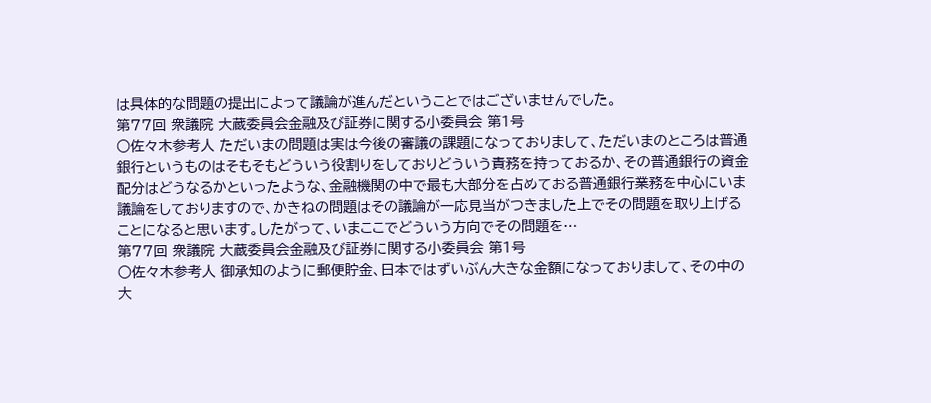は具体的な問題の提出によって議論が進んだということではございませんでした。
第77回 衆議院 大蔵委員会金融及び証券に関する小委員会 第1号
○佐々木参考人 ただいまの問題は実は今後の審議の課題になっておりまして、ただいまのところは普通銀行というものはそもそもどういう役割りをしておりどういう責務を持っておるか、その普通銀行の資金配分はどうなるかといったような、金融機関の中で最も大部分を占めておる普通銀行業務を中心にいま議論をしておりますので、かきねの問題はその議論が一応見当がつきました上でその問題を取り上げることになると思います。したがって、いまここでどういう方向でその問題を…
第77回 衆議院 大蔵委員会金融及び証券に関する小委員会 第1号
○佐々木参考人 御承知のように郵便貯金、日本ではずいぶん大きな金額になっておりまして、その中の大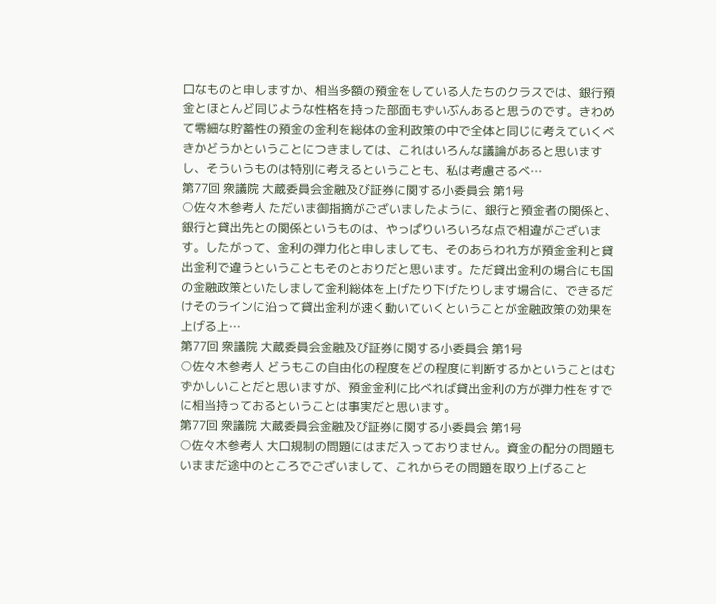口なものと申しますか、相当多額の預金をしている人たちのクラスでは、銀行預金とほとんど同じような性格を持った部面もずいぶんあると思うのです。きわめて零細な貯蓄性の預金の金利を総体の金利政策の中で全体と同じに考えていくべきかどうかということにつきましては、これはいろんな議論があると思いますし、そういうものは特別に考えるということも、私は考慮さるべ…
第77回 衆議院 大蔵委員会金融及び証券に関する小委員会 第1号
○佐々木参考人 ただいま御指摘がございましたように、銀行と預金者の関係と、銀行と貸出先との関係というものは、やっぱりいろいろな点で相違がございます。したがって、金利の弾力化と申しましても、そのあらわれ方が預金金利と貸出金利で違うということもそのとおりだと思います。ただ貸出金利の場合にも国の金融政策といたしまして金利総体を上げたり下げたりします場合に、できるだけそのラインに沿って貸出金利が速く動いていくということが金融政策の効果を上げる上…
第77回 衆議院 大蔵委員会金融及び証券に関する小委員会 第1号
○佐々木参考人 どうもこの自由化の程度をどの程度に判断するかということはむずかしいことだと思いますが、預金金利に比べれば貸出金利の方が弾力性をすでに相当持っておるということは事実だと思います。
第77回 衆議院 大蔵委員会金融及び証券に関する小委員会 第1号
○佐々木参考人 大口規制の問題にはまだ入っておりません。資金の配分の問題もいままだ途中のところでございまして、これからその問題を取り上げること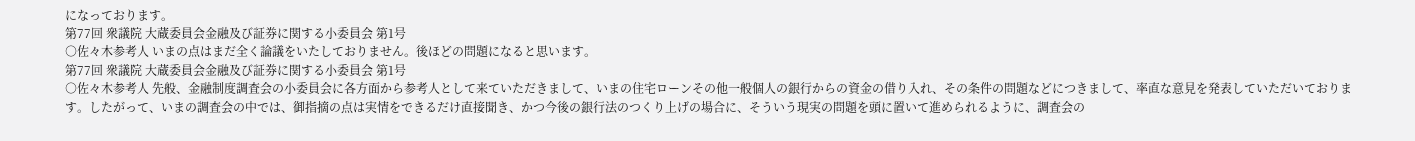になっております。
第77回 衆議院 大蔵委員会金融及び証券に関する小委員会 第1号
○佐々木参考人 いまの点はまだ全く論議をいたしておりません。後ほどの問題になると思います。
第77回 衆議院 大蔵委員会金融及び証券に関する小委員会 第1号
○佐々木参考人 先般、金融制度調査会の小委員会に各方面から参考人として来ていただきまして、いまの住宅ローンその他一般個人の銀行からの資金の借り入れ、その条件の問題などにつきまして、率直な意見を発表していただいております。したがって、いまの調査会の中では、御指摘の点は実情をできるだけ直接聞き、かつ今後の銀行法のつくり上げの場合に、そういう現実の問題を頭に置いて進められるように、調査会の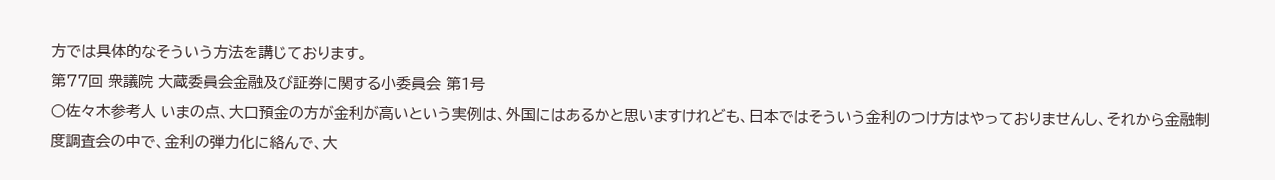方では具体的なそういう方法を講じております。
第77回 衆議院 大蔵委員会金融及び証券に関する小委員会 第1号
○佐々木参考人 いまの点、大口預金の方が金利が高いという実例は、外国にはあるかと思いますけれども、日本ではそういう金利のつけ方はやっておりませんし、それから金融制度調査会の中で、金利の弾力化に絡んで、大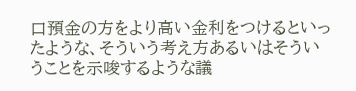口預金の方をより高い金利をつけるといったような、そういう考え方あるいはそういうことを示唆するような議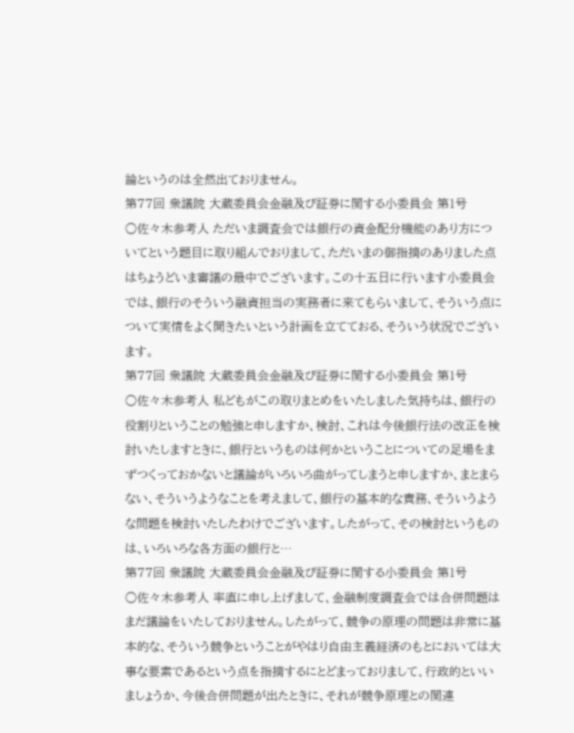論というのは全然出ておりません。
第77回 衆議院 大蔵委員会金融及び証券に関する小委員会 第1号
○佐々木参考人 ただいま調査会では銀行の資金配分機能のあり方についてという題目に取り組んでおりまして、ただいまの御指摘のありました点はちょうどいま審議の最中でございます。この十五日に行います小委員会では、銀行のそういう融資担当の実務者に来てもらいまして、そういう点について実情をよく聞きたいという計画を立てておる、そういう状況でございます。
第77回 衆議院 大蔵委員会金融及び証券に関する小委員会 第1号
○佐々木参考人 私どもがこの取りまとめをいたしました気持ちは、銀行の役割りということの勉強と申しますか、検討、これは今後銀行法の改正を検討いたしますときに、銀行というものは何かということについての足場をまずつくっておかないと議論がいろいろ曲がってしまうと申しますか、まとまらない、そういうようなことを考えまして、銀行の基本的な責務、そういうような問題を検討いたしたわけでございます。したがって、その検討というものは、いろいろな各方面の銀行と…
第77回 衆議院 大蔵委員会金融及び証券に関する小委員会 第1号
○佐々木参考人 率直に申し上げまして、金融制度調査会では合併問題はまだ議論をいたしておりません。したがって、競争の原理の問題は非常に基本的な、そういう競争ということがやはり自由主義経済のもとにおいては大事な要素であるという点を指摘するにとどまっておりまして、行政的といいましょうか、今後合併問題が出たときに、それが競争原理との関連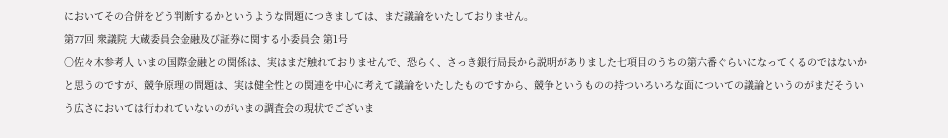においてその合併をどう判断するかというような問題につきましては、まだ議論をいたしておりません。
第77回 衆議院 大蔵委員会金融及び証券に関する小委員会 第1号
○佐々木参考人 いまの国際金融との関係は、実はまだ触れておりませんで、恐らく、さっき銀行局長から説明がありました七項目のうちの第六番ぐらいになってくるのではないかと思うのですが、競争原理の問題は、実は健全性との関連を中心に考えて議論をいたしたものですから、競争というものの持ついろいろな面についての議論というのがまだそういう広さにおいては行われていないのがいまの調査会の現状でございま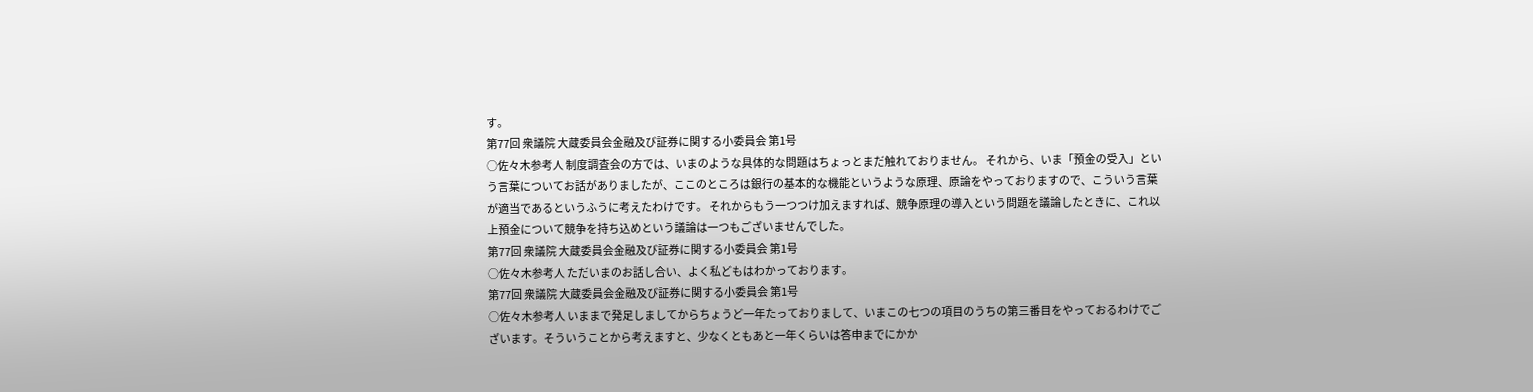す。
第77回 衆議院 大蔵委員会金融及び証券に関する小委員会 第1号
○佐々木参考人 制度調査会の方では、いまのような具体的な問題はちょっとまだ触れておりません。 それから、いま「預金の受入」という言葉についてお話がありましたが、ここのところは銀行の基本的な機能というような原理、原論をやっておりますので、こういう言葉が適当であるというふうに考えたわけです。 それからもう一つつけ加えますれば、競争原理の導入という問題を議論したときに、これ以上預金について競争を持ち込めという議論は一つもございませんでした。
第77回 衆議院 大蔵委員会金融及び証券に関する小委員会 第1号
○佐々木参考人 ただいまのお話し合い、よく私どもはわかっております。
第77回 衆議院 大蔵委員会金融及び証券に関する小委員会 第1号
○佐々木参考人 いままで発足しましてからちょうど一年たっておりまして、いまこの七つの項目のうちの第三番目をやっておるわけでございます。そういうことから考えますと、少なくともあと一年くらいは答申までにかか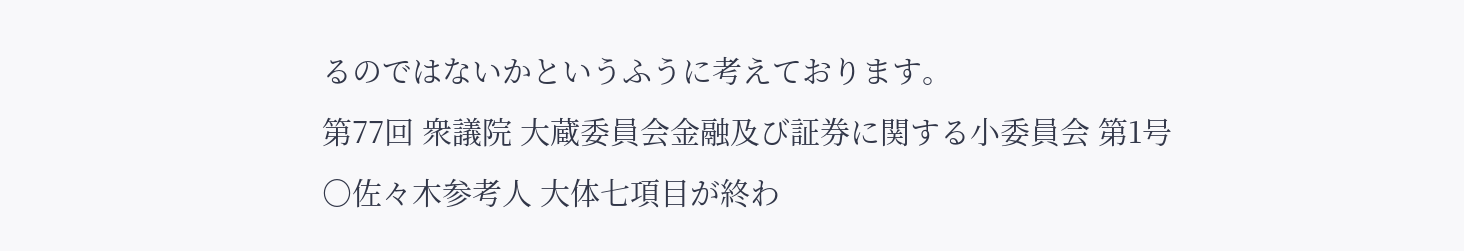るのではないかというふうに考えております。
第77回 衆議院 大蔵委員会金融及び証券に関する小委員会 第1号
○佐々木参考人 大体七項目が終わ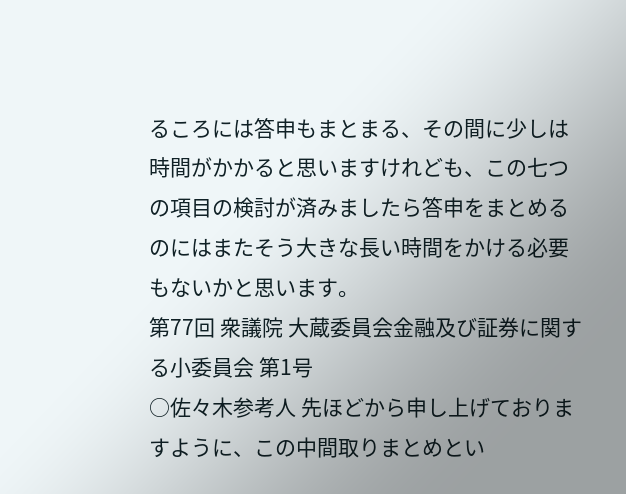るころには答申もまとまる、その間に少しは時間がかかると思いますけれども、この七つの項目の検討が済みましたら答申をまとめるのにはまたそう大きな長い時間をかける必要もないかと思います。
第77回 衆議院 大蔵委員会金融及び証券に関する小委員会 第1号
○佐々木参考人 先ほどから申し上げておりますように、この中間取りまとめとい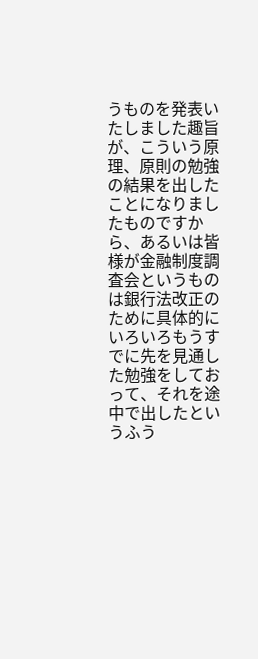うものを発表いたしました趣旨が、こういう原理、原則の勉強の結果を出したことになりましたものですから、あるいは皆様が金融制度調査会というものは銀行法改正のために具体的にいろいろもうすでに先を見通した勉強をしておって、それを途中で出したというふう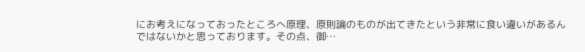にお考えになっておったところへ原理、原則論のものが出てきたという非常に食い違いがあるんではないかと思っております。その点、御…